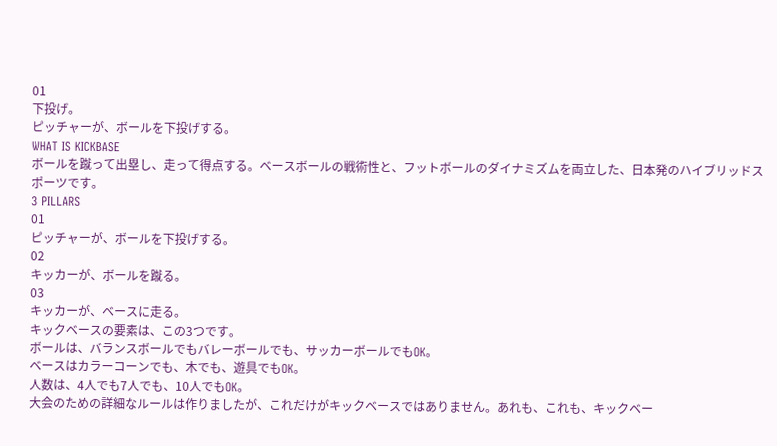01
下投げ。
ピッチャーが、ボールを下投げする。
WHAT IS KICKBASE
ボールを蹴って出塁し、走って得点する。ベースボールの戦術性と、フットボールのダイナミズムを両立した、日本発のハイブリッドスポーツです。
3 PILLARS
01
ピッチャーが、ボールを下投げする。
02
キッカーが、ボールを蹴る。
03
キッカーが、ベースに走る。
キックベースの要素は、この3つです。
ボールは、バランスボールでもバレーボールでも、サッカーボールでもOK。
ベースはカラーコーンでも、木でも、遊具でもOK。
人数は、4人でも7人でも、10人でもOK。
大会のための詳細なルールは作りましたが、これだけがキックベースではありません。あれも、これも、キックベー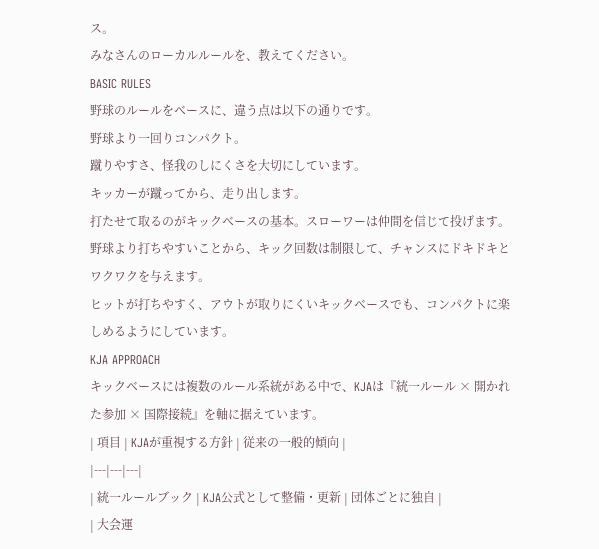ス。
みなさんのローカルルールを、教えてください。
BASIC RULES
野球のルールをベースに、違う点は以下の通りです。
野球より一回りコンパクト。
蹴りやすさ、怪我のしにくさを大切にしています。
キッカーが蹴ってから、走り出します。
打たせて取るのがキックベースの基本。スローワーは仲間を信じて投げます。
野球より打ちやすいことから、キック回数は制限して、チャンスにドキドキとワクワクを与えます。
ヒットが打ちやすく、アウトが取りにくいキックベースでも、コンパクトに楽しめるようにしています。
KJA APPROACH
キックベースには複数のルール系統がある中で、KJAは『統一ルール × 開かれた参加 × 国際接続』を軸に据えています。
| 項目 | KJAが重視する方針 | 従来の一般的傾向 |
|---|---|---|
| 統一ルールブック | KJA公式として整備・更新 | 団体ごとに独自 |
| 大会運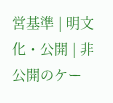営基準 | 明文化・公開 | 非公開のケー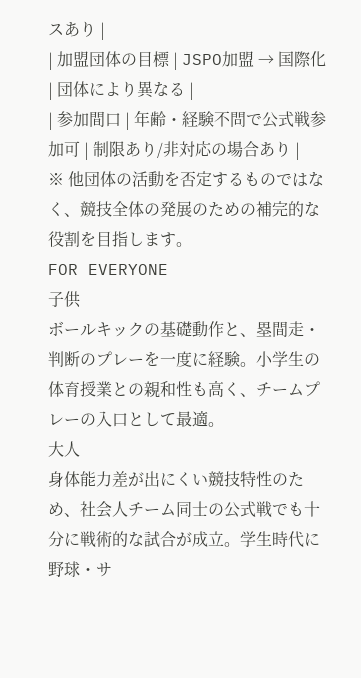スあり |
| 加盟団体の目標 | JSPO加盟 → 国際化 | 団体により異なる |
| 参加間口 | 年齢・経験不問で公式戦参加可 | 制限あり/非対応の場合あり |
※ 他団体の活動を否定するものではなく、競技全体の発展のための補完的な役割を目指します。
FOR EVERYONE
子供
ボールキックの基礎動作と、塁間走・判断のプレーを一度に経験。小学生の体育授業との親和性も高く、チームプレーの入口として最適。
大人
身体能力差が出にくい競技特性のため、社会人チーム同士の公式戦でも十分に戦術的な試合が成立。学生時代に野球・サ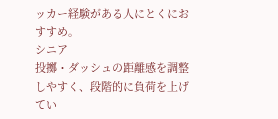ッカー経験がある人にとくにおすすめ。
シニア
投擲・ダッシュの距離感を調整しやすく、段階的に負荷を上げてい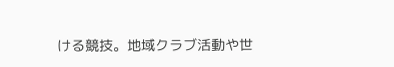ける競技。地域クラブ活動や世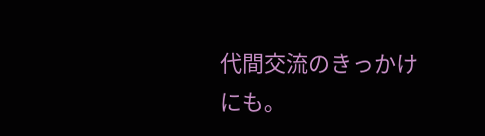代間交流のきっかけにも。